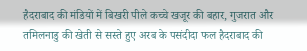हैदराबाद की मंडियों में बिखरी पीले कच्चे खजूर की बहार, गुजरात और तमिलनाडु की खेती से सस्ते हुए अरब के पसंदीदा फल हैदराबाद की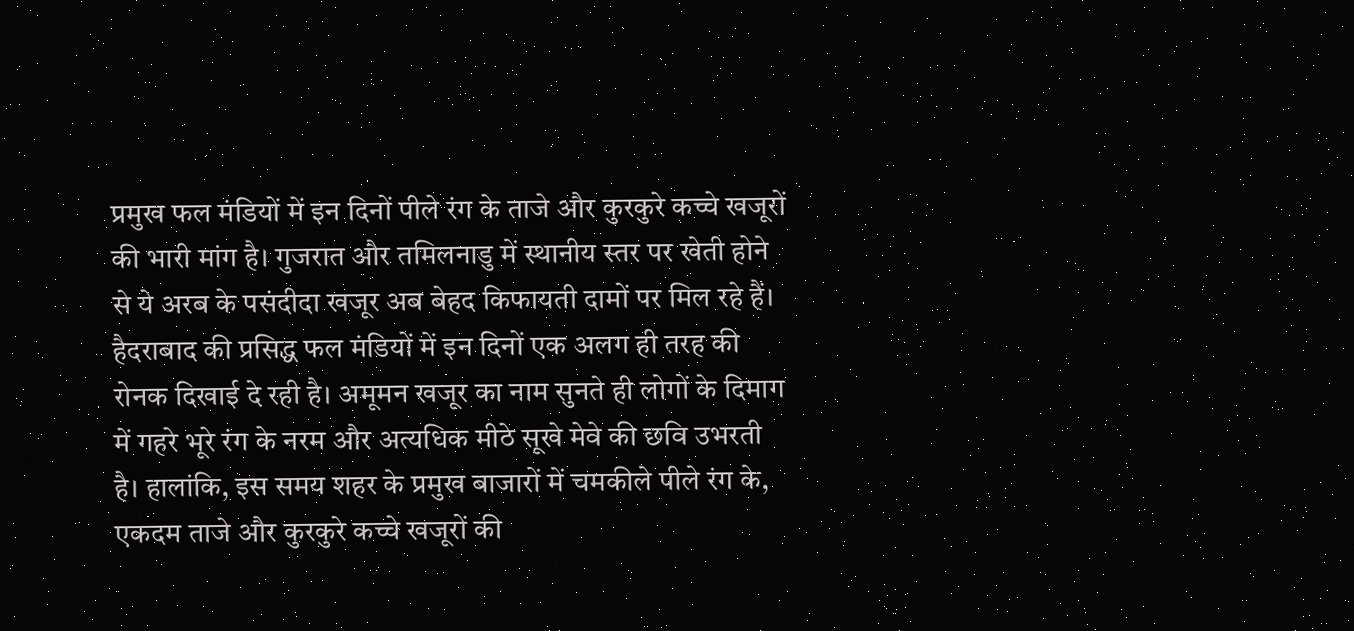प्रमुख फल मंडियों में इन दिनों पीले रंग के ताजे और कुरकुरे कच्चे खजूरों की भारी मांग है। गुजरात और तमिलनाडु में स्थानीय स्तर पर खेती होने से ये अरब के पसंदीदा खजूर अब बेहद किफायती दामों पर मिल रहे हैं। हैदराबाद की प्रसिद्ध फल मंडियों में इन दिनों एक अलग ही तरह की रोनक दिखाई दे रही है। अमूमन खजूर का नाम सुनते ही लोगों के दिमाग में गहरे भूरे रंग के नरम और अत्यधिक मीठे सूखे मेवे की छवि उभरती है। हालांकि, इस समय शहर के प्रमुख बाजारों में चमकीले पीले रंग के, एकदम ताजे और कुरकुरे कच्चे खजूरों की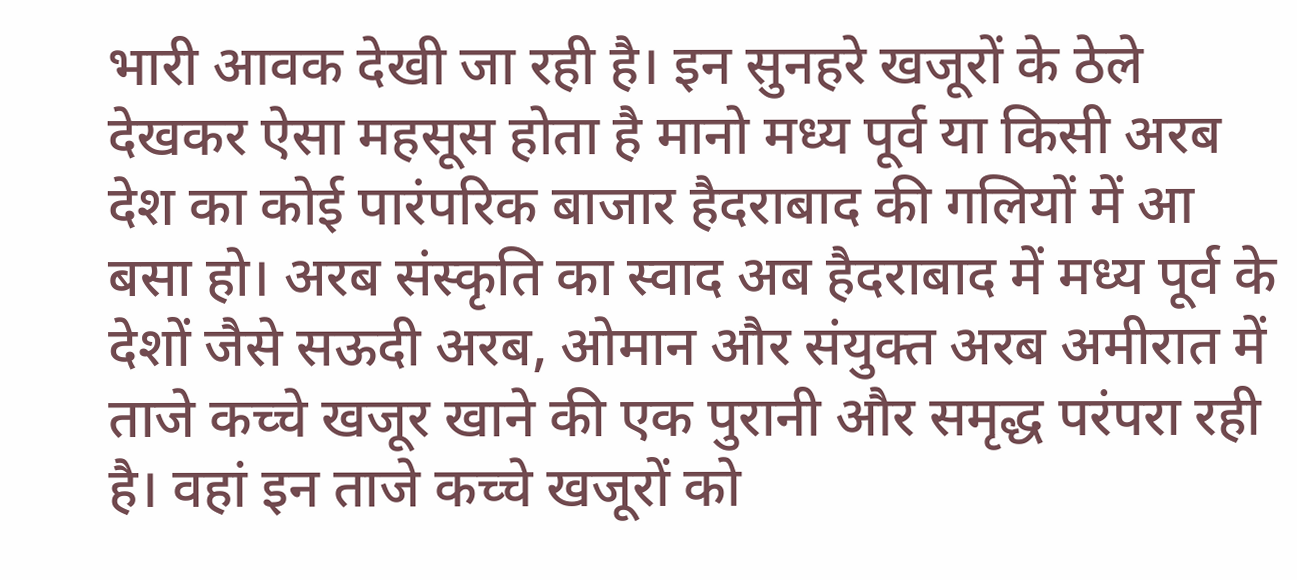भारी आवक देखी जा रही है। इन सुनहरे खजूरों के ठेले देखकर ऐसा महसूस होता है मानो मध्य पूर्व या किसी अरब देश का कोई पारंपरिक बाजार हैदराबाद की गलियों में आ बसा हो। अरब संस्कृति का स्वाद अब हैदराबाद में मध्य पूर्व के देशों जैसे सऊदी अरब, ओमान और संयुक्त अरब अमीरात में ताजे कच्चे खजूर खाने की एक पुरानी और समृद्ध परंपरा रही है। वहां इन ताजे कच्चे खजूरों को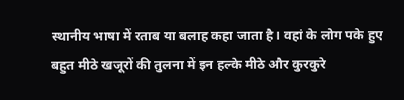स्थानीय भाषा में रताब या बलाह कहा जाता है। वहां के लोग पके हुए बहुत मीठे खजूरों की तुलना में इन हल्के मीठे और कुरकुरे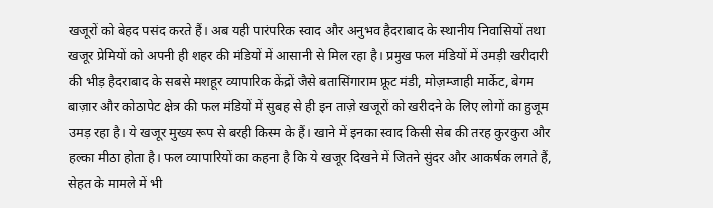खजूरों को बेहद पसंद करते हैं। अब यही पारंपरिक स्वाद और अनुभव हैदराबाद के स्थानीय निवासियों तथा खजूर प्रेमियों को अपनी ही शहर की मंडियों में आसानी से मिल रहा है। प्रमुख फल मंडियों में उमड़ी खरीदारी की भीड़ हैदराबाद के सबसे मशहूर व्यापारिक केंद्रों जैसे बतासिंगाराम फ्रूट मंडी, मोज़म्जाही मार्केट, बेगम बाज़ार और कोठापेट क्षेत्र की फल मंडियों में सुबह से ही इन ताज़े खजूरों को खरीदने के लिए लोगों का हुजूम उमड़ रहा है। ये खजूर मुख्य रूप से बरही किस्म के हैं। खाने में इनका स्वाद किसी सेब की तरह कुरकुरा और हल्का मीठा होता है। फल व्यापारियों का कहना है कि ये खजूर दिखने में जितने सुंदर और आकर्षक लगते हैं, सेहत के मामले में भी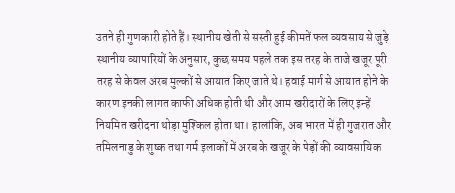उतने ही गुणकारी होते हैं। स्थानीय खेती से सस्ती हुई कीमतें फल व्यवसाय से जुड़े स्थानीय व्यापारियों के अनुसार, कुछ समय पहले तक इस तरह के ताजे खजूर पूरी तरह से केवल अरब मुल्कों से आयात किए जाते थे। हवाई मार्ग से आयात होने के कारण इनकी लागत काफी अधिक होती थी और आम खरीदारों के लिए इन्हें नियमित खरीदना थोड़ा मुश्किल होता था। हालांकि, अब भारत में ही गुजरात और तमिलनाडु के शुष्क तथा गर्म इलाकों में अरब के खजूर के पेड़ों की व्यावसायिक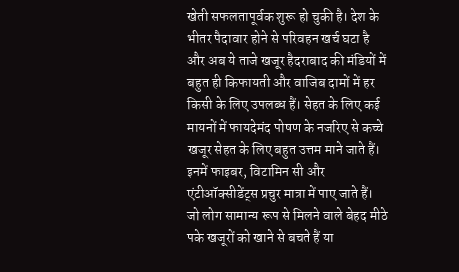खेती सफलतापूर्वक शुरू हो चुकी है। देश के भीतर पैदावार होने से परिवहन खर्च घटा है और अब ये ताजे खजूर हैदराबाद की मंडियों में बहुत ही किफायती और वाजिब दामों में हर किसी के लिए उपलब्ध हैं। सेहत के लिए कई मायनों में फायदेमंद पोषण के नजरिए से कच्चे खजूर सेहत के लिए बहुत उत्तम माने जाते हैं। इनमें फाइबर, विटामिन सी और एंटीऑक्सीडेंट्स प्रचुर मात्रा में पाए जाते हैं। जो लोग सामान्य रूप से मिलने वाले बेहद मीठे पके खजूरों को खाने से बचते हैं या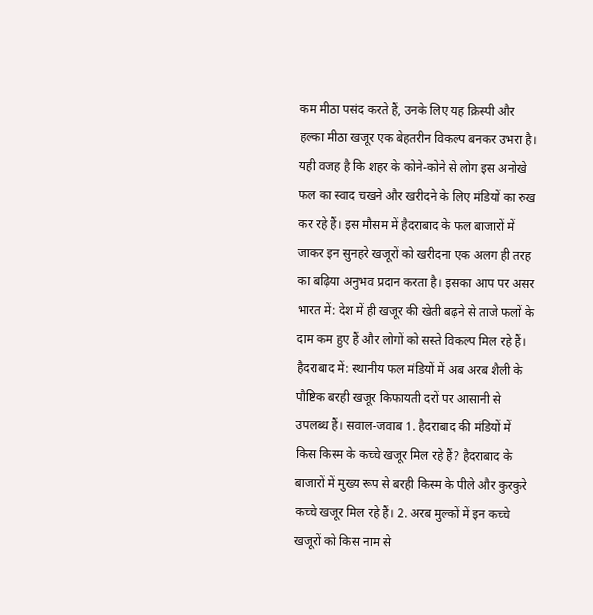कम मीठा पसंद करते हैं, उनके लिए यह क्रिस्पी और हल्का मीठा खजूर एक बेहतरीन विकल्प बनकर उभरा है। यही वजह है कि शहर के कोने-कोने से लोग इस अनोखे फल का स्वाद चखने और खरीदने के लिए मंडियों का रुख कर रहे हैं। इस मौसम में हैदराबाद के फल बाजारों में जाकर इन सुनहरे खजूरों को खरीदना एक अलग ही तरह का बढ़िया अनुभव प्रदान करता है। इसका आप पर असर भारत में: देश में ही खजूर की खेती बढ़ने से ताजे फलों के दाम कम हुए हैं और लोगों को सस्ते विकल्प मिल रहे हैं। हैदराबाद में: स्थानीय फल मंडियों में अब अरब शैली के पौष्टिक बरही खजूर किफायती दरों पर आसानी से उपलब्ध हैं। सवाल-जवाब 1. हैदराबाद की मंडियों में किस किस्म के कच्चे खजूर मिल रहे हैं? हैदराबाद के बाजारों में मुख्य रूप से बरही किस्म के पीले और कुरकुरे कच्चे खजूर मिल रहे हैं। 2. अरब मुल्कों में इन कच्चे खजूरों को किस नाम से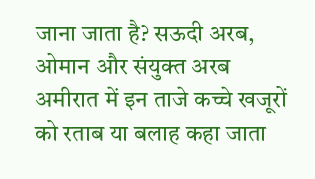जाना जाता है? सऊदी अरब, ओमान और संयुक्त अरब अमीरात में इन ताजे कच्चे खजूरों को रताब या बलाह कहा जाता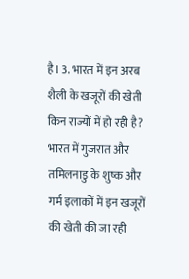है। 3. भारत में इन अरब शैली के खजूरों की खेती किन राज्यों में हो रही है? भारत में गुजरात और तमिलनाडु के शुष्क और गर्म इलाकों में इन खजूरों की खेती की जा रही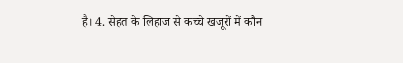है। 4. सेहत के लिहाज से कच्चे खजूरों में कौन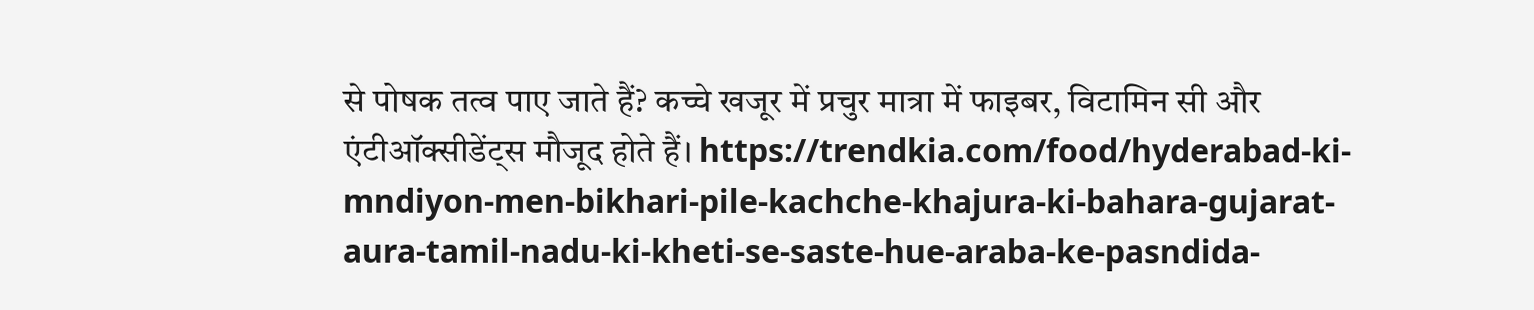से पोषक तत्व पाए जाते हैं? कच्चे खजूर में प्रचुर मात्रा में फाइबर, विटामिन सी और एंटीऑक्सीडेंट्स मौजूद होते हैं। https://trendkia.com/food/hyderabad-ki-mndiyon-men-bikhari-pile-kachche-khajura-ki-bahara-gujarat-aura-tamil-nadu-ki-kheti-se-saste-hue-araba-ke-pasndida-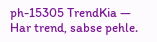ph-15305 TrendKia — Har trend, sabse pehle.